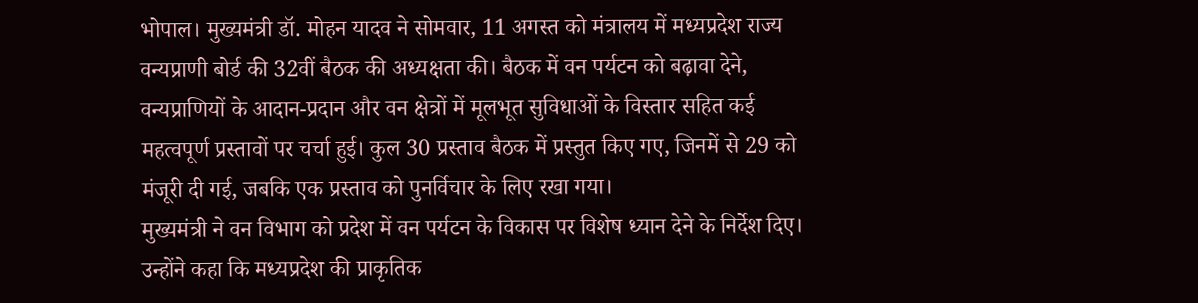भोपाल। मुख्यमंत्री डॉ. मोहन यादव ने सोमवार, 11 अगस्त को मंत्रालय में मध्यप्रदेश राज्य वन्यप्राणी बोर्ड की 32वीं बैठक की अध्यक्षता की। बैठक में वन पर्यटन को बढ़ावा देने, वन्यप्राणियों के आदान-प्रदान और वन क्षेत्रों में मूलभूत सुविधाओं के विस्तार सहित कई महत्वपूर्ण प्रस्तावों पर चर्चा हुई। कुल 30 प्रस्ताव बैठक में प्रस्तुत किए गए, जिनमें से 29 को मंजूरी दी गई, जबकि एक प्रस्ताव को पुनर्विचार के लिए रखा गया।
मुख्यमंत्री ने वन विभाग को प्रदेश में वन पर्यटन के विकास पर विशेष ध्यान देने के निर्देश दिए। उन्होंने कहा कि मध्यप्रदेश की प्राकृतिक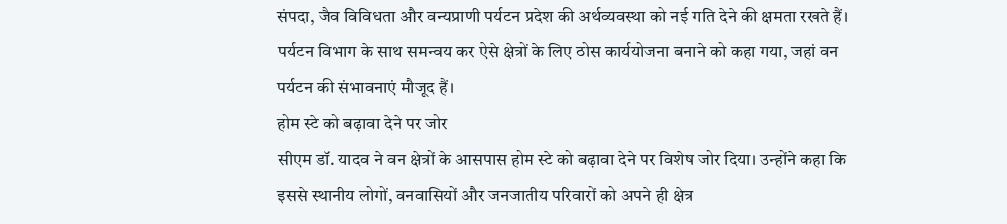संपदा, जैव विविधता और वन्यप्राणी पर्यटन प्रदेश की अर्थव्यवस्था को नई गति देने की क्षमता रखते हैं। पर्यटन विभाग के साथ समन्वय कर ऐसे क्षेत्रों के लिए ठोस कार्ययोजना बनाने को कहा गया, जहां वन पर्यटन की संभावनाएं मौजूद हैं।
होम स्टे को बढ़ावा देने पर जोर
सीएम डॉ. यादव ने वन क्षेत्रों के आसपास होम स्टे को बढ़ावा देने पर विशेष जोर दिया। उन्होंने कहा कि इससे स्थानीय लोगों, वनवासियों और जनजातीय परिवारों को अपने ही क्षेत्र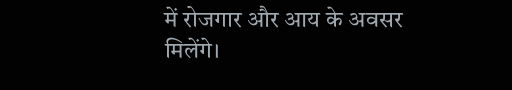में रोजगार और आय के अवसर मिलेंगे।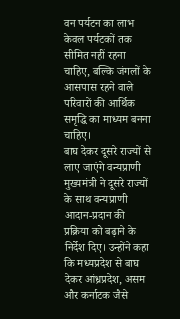वन पर्यटन का लाभ केवल पर्यटकों तक सीमित नहीं रहना चाहिए, बल्कि जंगलों के आसपास रहने वाले परिवारों की आर्थिक समृद्धि का माध्यम बनना चाहिए।
बाघ देकर दूसरे राज्यों से लाए जाएंगे वन्यप्राणी
मुख्यमंत्री ने दूसरे राज्यों के साथ वन्यप्राणी आदान-प्रदान की प्रक्रिया को बढ़ाने के निर्देश दिए। उन्होंने कहा कि मध्यप्रदेश से बाघ देकर आंध्रप्रदेश, असम और कर्नाटक जैसे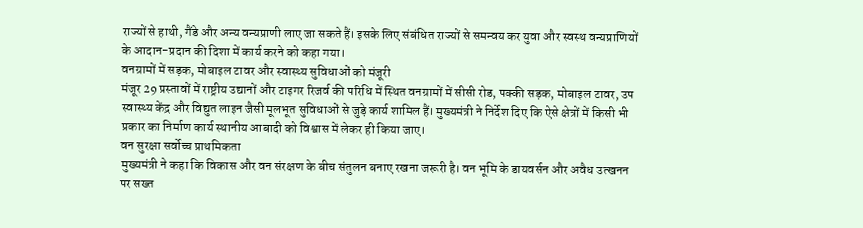राज्यों से हाथी, गैंडे और अन्य वन्यप्राणी लाए जा सकते हैं। इसके लिए संबंधित राज्यों से समन्वय कर युवा और स्वस्थ वन्यप्राणियों के आदान-प्रदान की दिशा में कार्य करने को कहा गया।
वनग्रामों में सड़क, मोबाइल टावर और स्वास्थ्य सुविधाओं को मंजूरी
मंजूर 29 प्रस्तावों में राष्ट्रीय उद्यानों और टाइगर रिजर्व की परिधि में स्थित वनग्रामों में सीसी रोड, पक्की सड़क, मोबाइल टावर, उप स्वास्थ्य केंद्र और विद्युत लाइन जैसी मूलभूत सुविधाओं से जुड़े कार्य शामिल हैं। मुख्यमंत्री ने निर्देश दिए कि ऐसे क्षेत्रों में किसी भी प्रकार का निर्माण कार्य स्थानीय आबादी को विश्वास में लेकर ही किया जाए।
वन सुरक्षा सर्वोच्च प्राथमिकता
मुख्यमंत्री ने कहा कि विकास और वन संरक्षण के बीच संतुलन बनाए रखना जरूरी है। वन भूमि के डायवर्सन और अवैध उत्खनन पर सख्त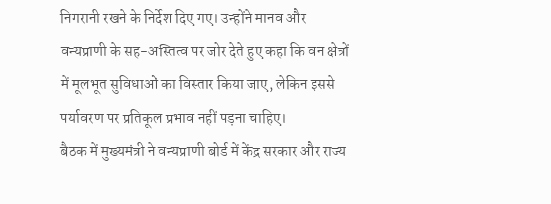निगरानी रखने के निर्देश दिए गए। उन्होंने मानव और वन्यप्राणी के सह-अस्तित्व पर जोर देते हुए कहा कि वन क्षेत्रों में मूलभूत सुविधाओं का विस्तार किया जाए, लेकिन इससे पर्यावरण पर प्रतिकूल प्रभाव नहीं पड़ना चाहिए।
बैठक में मुख्यमंत्री ने वन्यप्राणी बोर्ड में केंद्र सरकार और राज्य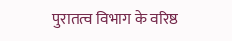पुरातत्व विभाग के वरिष्ठ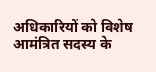अधिकारियों को विशेष आमंत्रित सदस्य के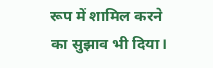रूप में शामिल करने का सुझाव भी दिया।